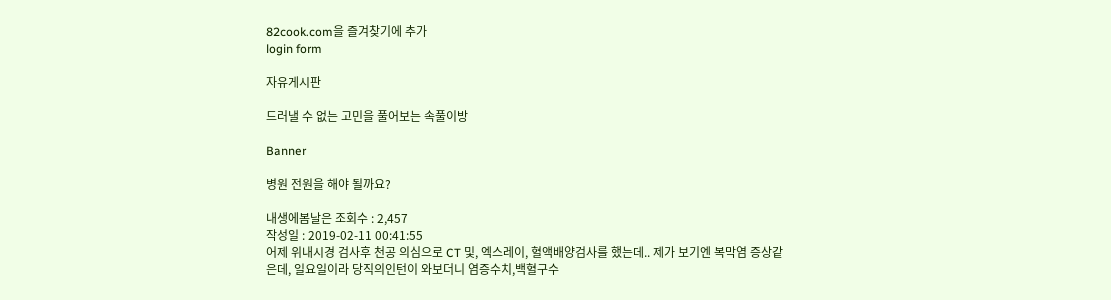82cook.com을 즐겨찾기에 추가
login form

자유게시판

드러낼 수 없는 고민을 풀어보는 속풀이방

Banner

병원 전원을 해야 될까요?

내생에봄날은 조회수 : 2,457
작성일 : 2019-02-11 00:41:55
어제 위내시경 검사후 천공 의심으로 CT 및, 엑스레이, 혈액배양검사를 했는데.. 제가 보기엔 복막염 증상같은데, 일요일이라 당직의인턴이 와보더니 염증수치,백혈구수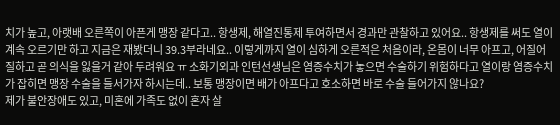치가 높고, 아랫배 오른쪽이 아픈게 맹장 같다고.. 항생제, 해열진통제 투여하면서 경과만 관찰하고 있어요.. 항생제를 써도 열이 계속 오르기만 하고 지금은 재봤더니 39.3부라네요.. 이렇게까지 열이 심하게 오른적은 처음이라, 온몸이 너무 아프고, 어질어질하고 곧 의식을 잃을거 같아 두려워요 ㅠ 소화기외과 인턴선생님은 염증수치가 놓으면 수술하기 위험하다고 열이랑 염증수치가 잡히면 맹장 수술을 들서가자 하시는데.. 보통 맹장이면 배가 아프다고 호소하면 바로 수술 들어가지 않나요?
제가 불안장애도 있고, 미혼에 가족도 없이 혼자 살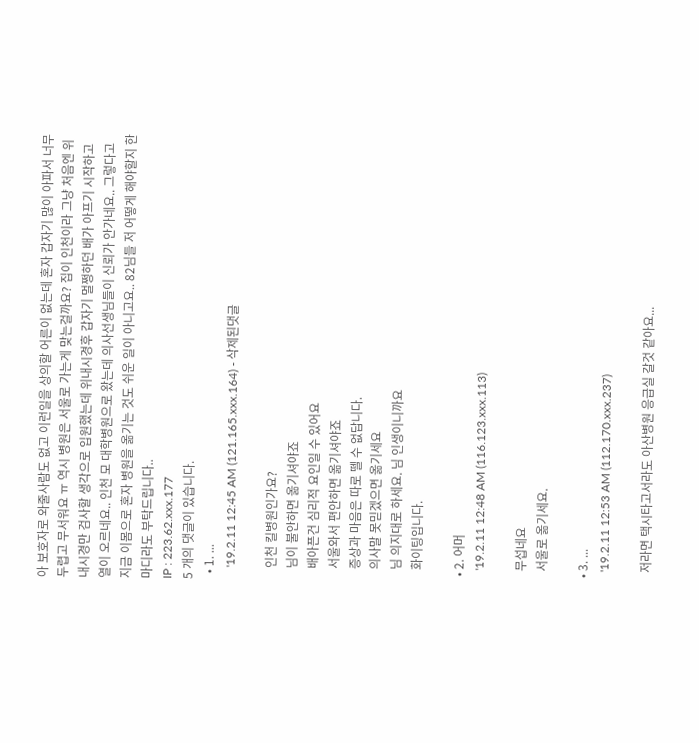아 보호자로 와줄사람도 없고 이런일을 상의할 어른이 없는데 혼자 갑자기 많이 아파서 너무 두렵고 무서워요 ㅠ 역시 병원은 서울로 가는게 맞는걸까요? 집이 인천이라 그냥 처음엔 위내시경만 검사할 생각으로 입원했는데 위내시경후 갑자기 멀쩡하던 배가 아프기 시작하고 열이 오르네요.. 인천 모 대학병원으로 왔는데 의사선생님들이 신뢰가 안가네요.. 그렇다고 지금 이몸으로 혼자 병원을 옮기는 것도 쉬운 일이 아니고요.. 82님들 저 어떻게 해야할지 한마디라도 부탁드립니다..
IP : 223.62.xxx.177
5 개의 댓글이 있습니다.
  • 1. ...
    '19.2.11 12:45 AM (121.165.xxx.164) - 삭제된댓글

    인천 킬병원인가요?
    님이 불안하면 옮기셔야죠
    배아픈건 심리적 요인일 수 있어요
    서울와서 편안하면 옮기셔야죠
    증상과 마음은 따로 뗄 수 없답니다.
    의사말 못믿겠으면 옮기세요
    님 의지대로 하세요. 님 인생이니까요
    화이팅입니다.

  • 2. 어머
    '19.2.11 12:48 AM (116.123.xxx.113)

    무섭네요
    서울로 옮기세요.

  • 3. ...
    '19.2.11 12:53 AM (112.170.xxx.237)

    저라면 택시타고서라도 아산병원 응급실 갈것 같아요...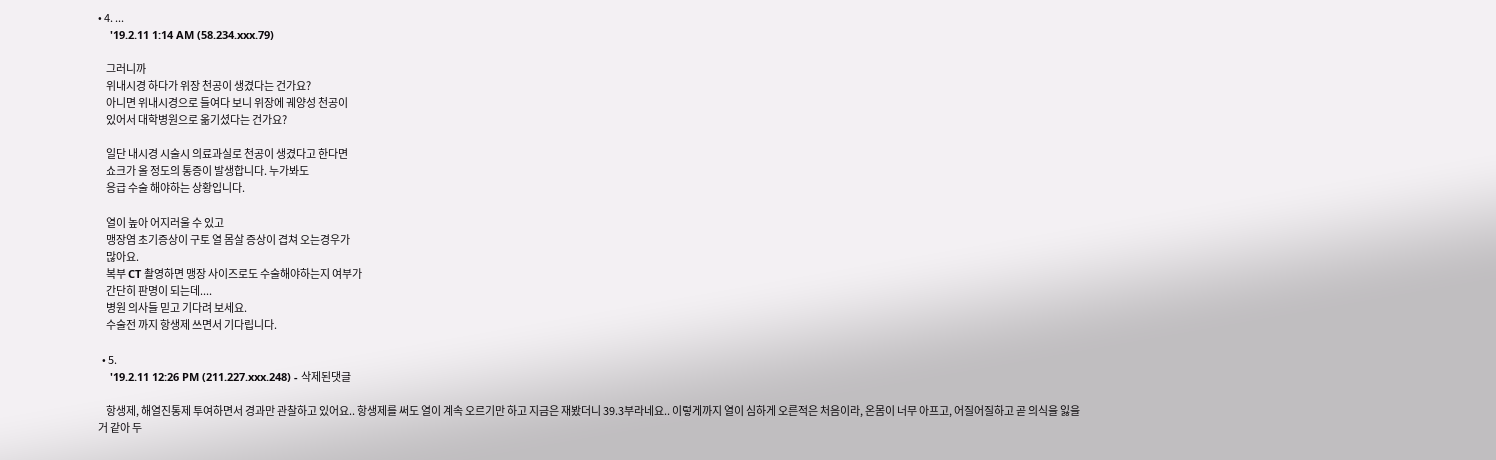• 4. ...
    '19.2.11 1:14 AM (58.234.xxx.79)

    그러니까
    위내시경 하다가 위장 천공이 생겼다는 건가요?
    아니면 위내시경으로 들여다 보니 위장에 궤양성 천공이
    있어서 대학병원으로 옮기셨다는 건가요?

    일단 내시경 시술시 의료과실로 천공이 생겼다고 한다면
    쇼크가 올 정도의 통증이 발생합니다. 누가봐도
    응급 수술 해야하는 상황입니다.

    열이 높아 어지러울 수 있고
    맹장염 초기증상이 구토 열 몸살 증상이 겹쳐 오는경우가
    많아요.
    복부 CT 촬영하면 맹장 사이즈로도 수술해야하는지 여부가
    간단히 판명이 되는데....
    병원 의사들 믿고 기다려 보세요.
    수술전 까지 항생제 쓰면서 기다립니다.

  • 5.
    '19.2.11 12:26 PM (211.227.xxx.248) - 삭제된댓글

    항생제, 해열진통제 투여하면서 경과만 관찰하고 있어요.. 항생제를 써도 열이 계속 오르기만 하고 지금은 재봤더니 39.3부라네요.. 이렇게까지 열이 심하게 오른적은 처음이라, 온몸이 너무 아프고, 어질어질하고 곧 의식을 잃을거 같아 두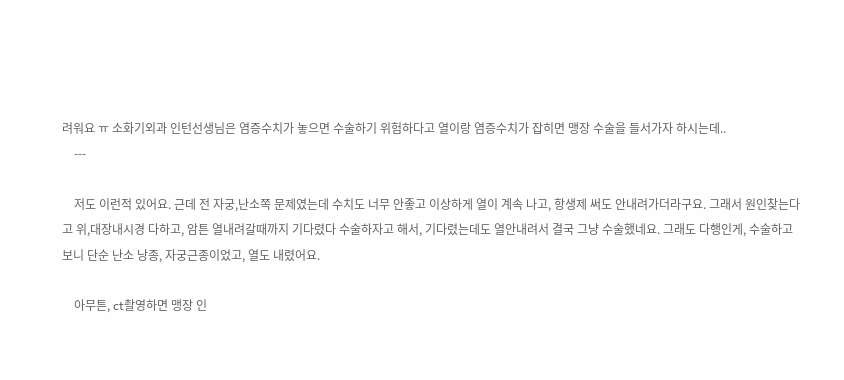려워요 ㅠ 소화기외과 인턴선생님은 염증수치가 놓으면 수술하기 위험하다고 열이랑 염증수치가 잡히면 맹장 수술을 들서가자 하시는데..
    ---

    저도 이런적 있어요. 근데 전 자궁,난소쪽 문제였는데 수치도 너무 안좋고 이상하게 열이 계속 나고, 항생제 써도 안내려가더라구요. 그래서 원인찾는다고 위,대장내시경 다하고, 암튼 열내려갈때까지 기다렸다 수술하자고 해서, 기다렸는데도 열안내려서 결국 그냥 수술했네요. 그래도 다행인게, 수술하고 보니 단순 난소 낭종, 자궁근종이었고, 열도 내렸어요.

    아무튼, ct촬영하면 맹장 인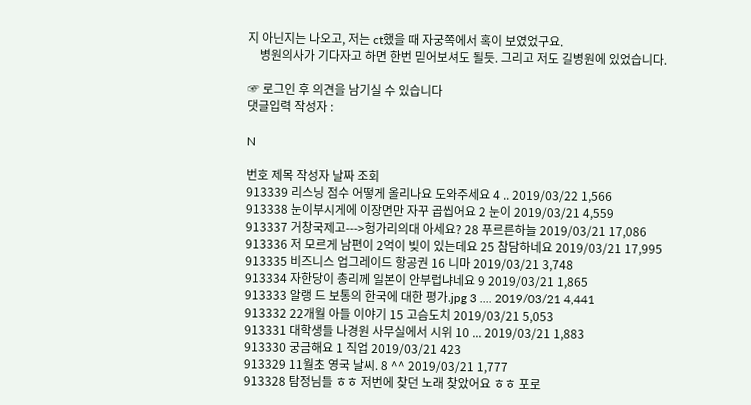지 아닌지는 나오고, 저는 ct했을 때 자궁쪽에서 혹이 보였었구요.
    병원의사가 기다자고 하면 한번 믿어보셔도 될듯. 그리고 저도 길병원에 있었습니다.

☞ 로그인 후 의견을 남기실 수 있습니다
댓글입력 작성자 :

N

번호 제목 작성자 날짜 조회
913339 리스닝 점수 어떻게 올리나요 도와주세요 4 .. 2019/03/22 1,566
913338 눈이부시게에 이장면만 자꾸 곱씹어요 2 눈이 2019/03/21 4,559
913337 거창국제고--->헝가리의대 아세요? 28 푸르른하늘 2019/03/21 17,086
913336 저 모르게 남편이 2억이 빚이 있는데요 25 참담하네요 2019/03/21 17,995
913335 비즈니스 업그레이드 항공권 16 니마 2019/03/21 3,748
913334 자한당이 총리께 일본이 안부럽냐네요 9 2019/03/21 1,865
913333 알랭 드 보통의 한국에 대한 평가.jpg 3 .... 2019/03/21 4,441
913332 22개월 아들 이야기 15 고슴도치 2019/03/21 5,053
913331 대학생들 나경원 사무실에서 시위 10 ... 2019/03/21 1,883
913330 궁금해요 1 직업 2019/03/21 423
913329 11월초 영국 날씨. 8 ^^ 2019/03/21 1,777
913328 탐정님들 ㅎㅎ 저번에 찾던 노래 찾았어요 ㅎㅎ 포로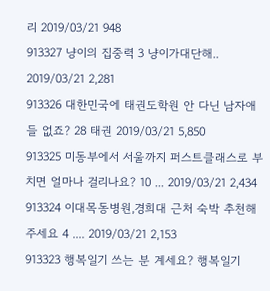리 2019/03/21 948
913327 냥이의 집중력 3 냥이가대단해.. 2019/03/21 2,281
913326 대한민국에 태권도학원 안 다닌 남자애들 없죠? 28 태권 2019/03/21 5,850
913325 미동부에서 서울까지 퍼스트클래스로 부치면 얼마나 걸리나요? 10 ... 2019/03/21 2,434
913324 이대목동병원,경희대 근처 숙박 추천해주세요 4 .... 2019/03/21 2,153
913323 행복일기 쓰는 분 계세요? 행복일기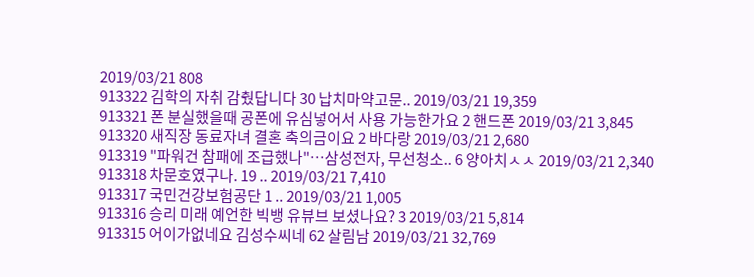2019/03/21 808
913322 김학의 자취 감췄답니다 30 납치마약고문.. 2019/03/21 19,359
913321 폰 분실했을때 공폰에 유심넣어서 사용 가능한가요 2 핸드폰 2019/03/21 3,845
913320 새직장 동료자녀 결혼 축의금이요 2 바다랑 2019/03/21 2,680
913319 "파워건 참패에 조급했나"…삼성전자, 무선청소.. 6 양아치ㅅㅅ 2019/03/21 2,340
913318 차문호였구나. 19 .. 2019/03/21 7,410
913317 국민건강보험공단 1 .. 2019/03/21 1,005
913316 승리 미래 예언한 빅뱅 유뷰브 보셨나요? 3 2019/03/21 5,814
913315 어이가없네요 김성수씨네 62 살림남 2019/03/21 32,769